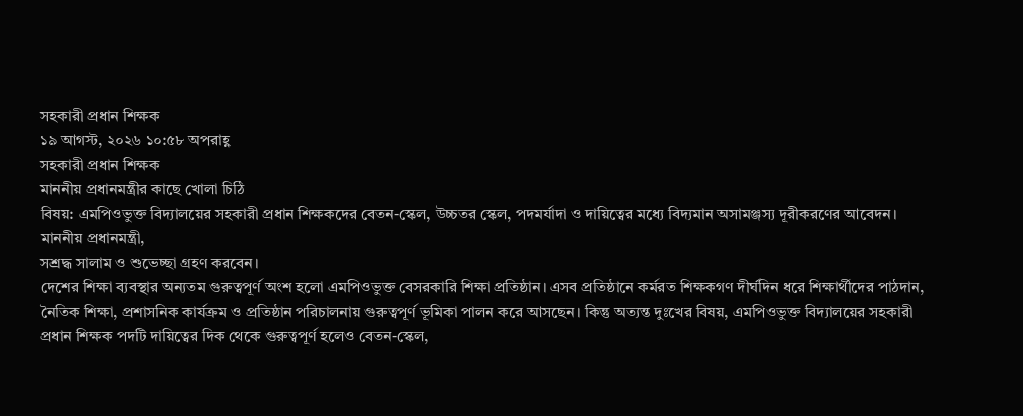সহকারী প্রধান শিক্ষক
১৯ আগস্ট, ২০২৬ ১০:৫৮ অপরাহ্ণ
সহকারী প্রধান শিক্ষক
মাননীয় প্রধানমন্ত্রীর কাছে খোলা চিঠি
বিষয়: এমপিওভুক্ত বিদ্যালয়ের সহকারী প্রধান শিক্ষকদের বেতন-স্কেল, উচ্চতর স্কেল, পদমর্যাদা ও দায়িত্বের মধ্যে বিদ্যমান অসামঞ্জস্য দূরীকরণের আবেদন।
মাননীয় প্রধানমন্ত্রী,
সশ্রদ্ধ সালাম ও শুভেচ্ছা গ্রহণ করবেন।
দেশের শিক্ষা ব্যবস্থার অন্যতম গুরুত্বপূর্ণ অংশ হলো এমপিওভুক্ত বেসরকারি শিক্ষা প্রতিষ্ঠান। এসব প্রতিষ্ঠানে কর্মরত শিক্ষকগণ দীর্ঘদিন ধরে শিক্ষার্থীদের পাঠদান, নৈতিক শিক্ষা, প্রশাসনিক কার্যক্রম ও প্রতিষ্ঠান পরিচালনায় গুরুত্বপূর্ণ ভূমিকা পালন করে আসছেন। কিন্তু অত্যন্ত দুঃখের বিষয়, এমপিওভুক্ত বিদ্যালয়ের সহকারী প্রধান শিক্ষক পদটি দায়িত্বের দিক থেকে গুরুত্বপূর্ণ হলেও বেতন-স্কেল,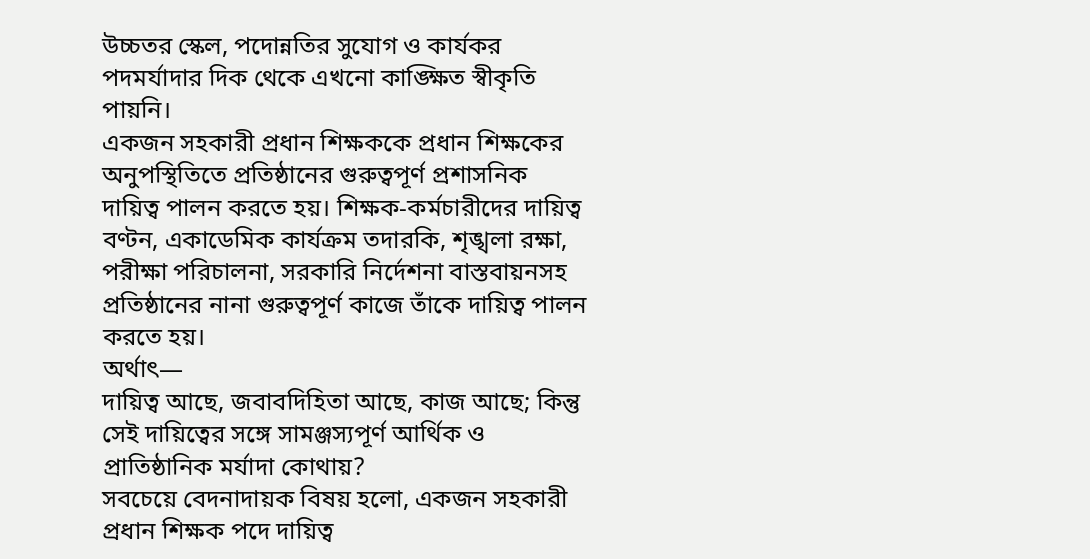উচ্চতর স্কেল, পদোন্নতির সুযোগ ও কার্যকর পদমর্যাদার দিক থেকে এখনো কাঙ্ক্ষিত স্বীকৃতি পায়নি।
একজন সহকারী প্রধান শিক্ষককে প্রধান শিক্ষকের অনুপস্থিতিতে প্রতিষ্ঠানের গুরুত্বপূর্ণ প্রশাসনিক দায়িত্ব পালন করতে হয়। শিক্ষক-কর্মচারীদের দায়িত্ব বণ্টন, একাডেমিক কার্যক্রম তদারকি, শৃঙ্খলা রক্ষা, পরীক্ষা পরিচালনা, সরকারি নির্দেশনা বাস্তবায়নসহ প্রতিষ্ঠানের নানা গুরুত্বপূর্ণ কাজে তাঁকে দায়িত্ব পালন করতে হয়।
অর্থাৎ—
দায়িত্ব আছে, জবাবদিহিতা আছে, কাজ আছে; কিন্তু সেই দায়িত্বের সঙ্গে সামঞ্জস্যপূর্ণ আর্থিক ও প্রাতিষ্ঠানিক মর্যাদা কোথায়?
সবচেয়ে বেদনাদায়ক বিষয় হলো, একজন সহকারী প্রধান শিক্ষক পদে দায়িত্ব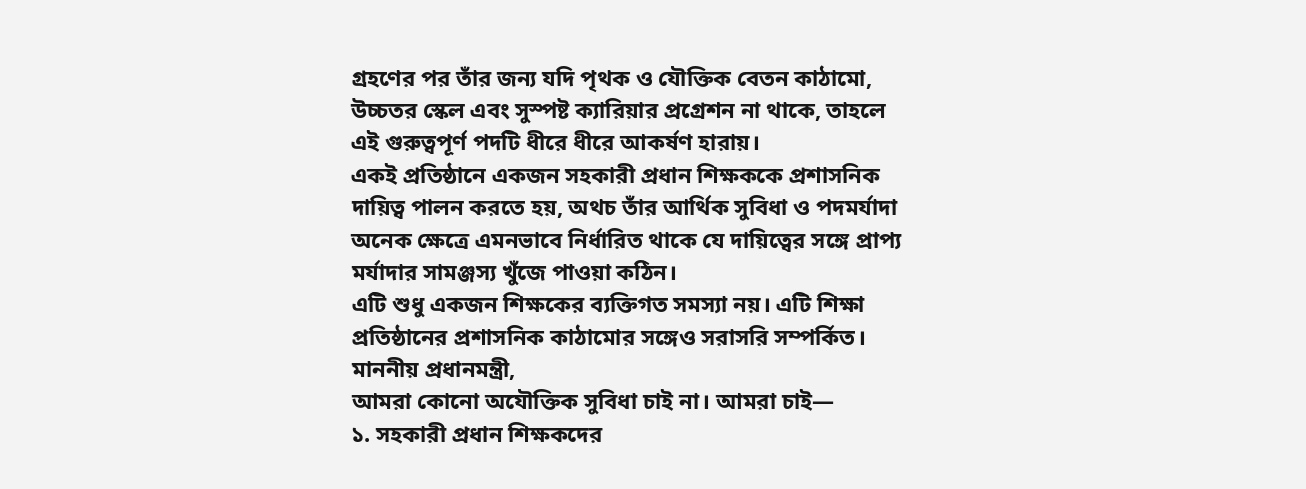গ্রহণের পর তাঁর জন্য যদি পৃথক ও যৌক্তিক বেতন কাঠামো, উচ্চতর স্কেল এবং সুস্পষ্ট ক্যারিয়ার প্রগ্রেশন না থাকে, তাহলে এই গুরুত্বপূর্ণ পদটি ধীরে ধীরে আকর্ষণ হারায়।
একই প্রতিষ্ঠানে একজন সহকারী প্রধান শিক্ষককে প্রশাসনিক দায়িত্ব পালন করতে হয়, অথচ তাঁর আর্থিক সুবিধা ও পদমর্যাদা অনেক ক্ষেত্রে এমনভাবে নির্ধারিত থাকে যে দায়িত্বের সঙ্গে প্রাপ্য মর্যাদার সামঞ্জস্য খুঁজে পাওয়া কঠিন।
এটি শুধু একজন শিক্ষকের ব্যক্তিগত সমস্যা নয়। এটি শিক্ষা প্রতিষ্ঠানের প্রশাসনিক কাঠামোর সঙ্গেও সরাসরি সম্পর্কিত।
মাননীয় প্রধানমন্ত্রী,
আমরা কোনো অযৌক্তিক সুবিধা চাই না। আমরা চাই—
১. সহকারী প্রধান শিক্ষকদের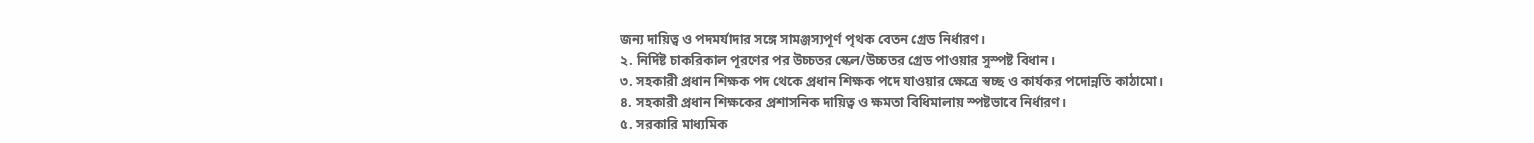জন্য দায়িত্ব ও পদমর্যাদার সঙ্গে সামঞ্জস্যপূর্ণ পৃথক বেতন গ্রেড নির্ধারণ।
২. নির্দিষ্ট চাকরিকাল পূরণের পর উচ্চতর স্কেল/উচ্চতর গ্রেড পাওয়ার সুস্পষ্ট বিধান।
৩. সহকারী প্রধান শিক্ষক পদ থেকে প্রধান শিক্ষক পদে যাওয়ার ক্ষেত্রে স্বচ্ছ ও কার্যকর পদোন্নতি কাঠামো।
৪. সহকারী প্রধান শিক্ষকের প্রশাসনিক দায়িত্ব ও ক্ষমতা বিধিমালায় স্পষ্টভাবে নির্ধারণ।
৫. সরকারি মাধ্যমিক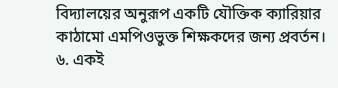বিদ্যালয়ের অনুরূপ একটি যৌক্তিক ক্যারিয়ার কাঠামো এমপিওভুক্ত শিক্ষকদের জন্য প্রবর্তন।
৬. একই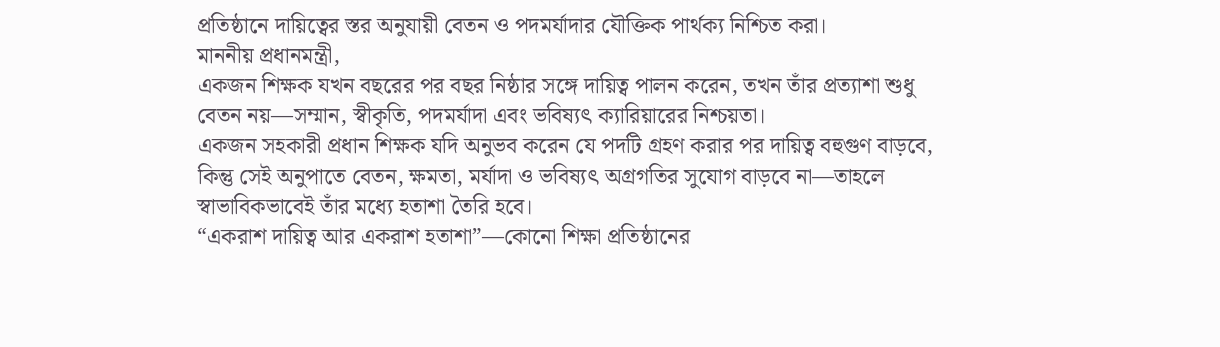প্রতিষ্ঠানে দায়িত্বের স্তর অনুযায়ী বেতন ও পদমর্যাদার যৌক্তিক পার্থক্য নিশ্চিত করা।
মাননীয় প্রধানমন্ত্রী,
একজন শিক্ষক যখন বছরের পর বছর নিষ্ঠার সঙ্গে দায়িত্ব পালন করেন, তখন তাঁর প্রত্যাশা শুধু বেতন নয়—সম্মান, স্বীকৃতি, পদমর্যাদা এবং ভবিষ্যৎ ক্যারিয়ারের নিশ্চয়তা।
একজন সহকারী প্রধান শিক্ষক যদি অনুভব করেন যে পদটি গ্রহণ করার পর দায়িত্ব বহুগুণ বাড়বে, কিন্তু সেই অনুপাতে বেতন, ক্ষমতা, মর্যাদা ও ভবিষ্যৎ অগ্রগতির সুযোগ বাড়বে না—তাহলে স্বাভাবিকভাবেই তাঁর মধ্যে হতাশা তৈরি হবে।
“একরাশ দায়িত্ব আর একরাশ হতাশা”—কোনো শিক্ষা প্রতিষ্ঠানের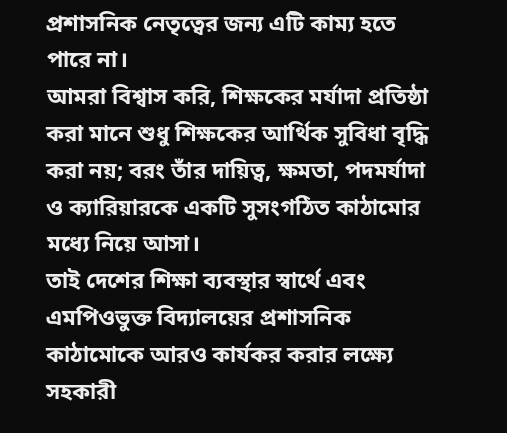প্রশাসনিক নেতৃত্বের জন্য এটি কাম্য হতে পারে না।
আমরা বিশ্বাস করি, শিক্ষকের মর্যাদা প্রতিষ্ঠা করা মানে শুধু শিক্ষকের আর্থিক সুবিধা বৃদ্ধি করা নয়; বরং তাঁর দায়িত্ব, ক্ষমতা, পদমর্যাদা ও ক্যারিয়ারকে একটি সুসংগঠিত কাঠামোর মধ্যে নিয়ে আসা।
তাই দেশের শিক্ষা ব্যবস্থার স্বার্থে এবং এমপিওভুক্ত বিদ্যালয়ের প্রশাসনিক কাঠামোকে আরও কার্যকর করার লক্ষ্যে সহকারী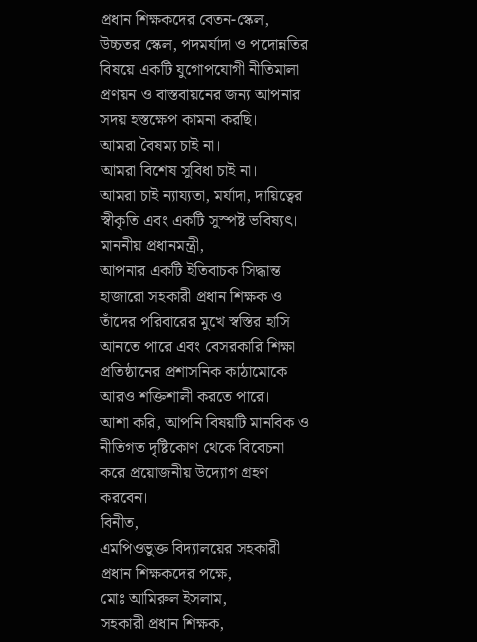প্রধান শিক্ষকদের বেতন-স্কেল, উচ্চতর স্কেল, পদমর্যাদা ও পদোন্নতির বিষয়ে একটি যুগোপযোগী নীতিমালা প্রণয়ন ও বাস্তবায়নের জন্য আপনার সদয় হস্তক্ষেপ কামনা করছি।
আমরা বৈষম্য চাই না।
আমরা বিশেষ সুবিধা চাই না।
আমরা চাই ন্যায্যতা, মর্যাদা, দায়িত্বের স্বীকৃতি এবং একটি সুস্পষ্ট ভবিষ্যৎ।
মাননীয় প্রধানমন্ত্রী,
আপনার একটি ইতিবাচক সিদ্ধান্ত হাজারো সহকারী প্রধান শিক্ষক ও তাঁদের পরিবারের মুখে স্বস্তির হাসি আনতে পারে এবং বেসরকারি শিক্ষা প্রতিষ্ঠানের প্রশাসনিক কাঠামোকে আরও শক্তিশালী করতে পারে।
আশা করি, আপনি বিষয়টি মানবিক ও নীতিগত দৃষ্টিকোণ থেকে বিবেচনা করে প্রয়োজনীয় উদ্যোগ গ্রহণ করবেন।
বিনীত,
এমপিওভুক্ত বিদ্যালয়ের সহকারী প্রধান শিক্ষকদের পক্ষে,
মোঃ আমিরুল ইসলাম,
সহকারী প্রধান শিক্ষক,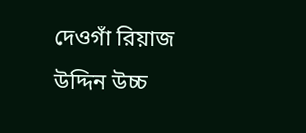দেওগাঁ রিয়াজ উদ্দিন উচ্চ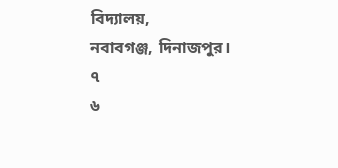বিদ্যালয়,
নবাবগঞ্জ, দিনাজপুর।
৭
৬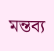মন্তব্য